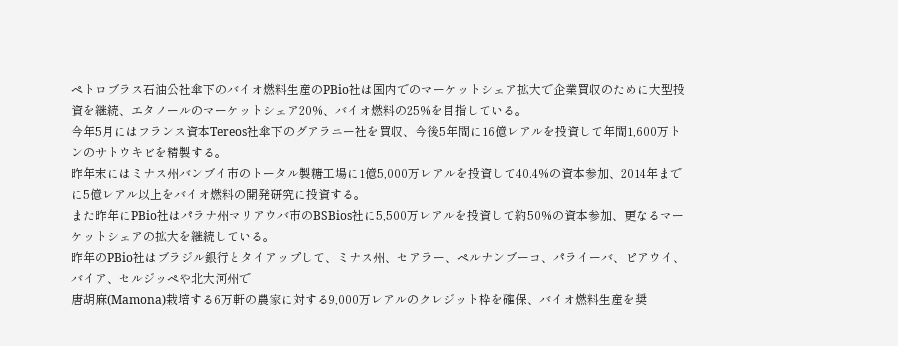ペトロブラス石油公社傘下のバイオ燃料生産のPBio社は国内でのマーケットシェア拡大で企業買収のために大型投資を継続、エタノールのマーケットシェア20%、バイオ燃料の25%を目指している。
今年5月にはフランス資本Tereos社傘下のグアラニー社を買収、今後5年間に16億レアルを投資して年間1,600万トンのサトウキビを精製する。
昨年末にはミナス州バンブイ市のトータル製糖工場に1億5,000万レアルを投資して40.4%の資本参加、2014年までに5億レアル以上をバイオ燃料の開発研究に投資する。
また昨年にPBio社はパラナ州マリアウバ市のBSBios社に5,500万レアルを投資して約50%の資本参加、更なるマーケットシェアの拡大を継続している。
昨年のPBio社はブラジル銀行とタイアップして、ミナス州、セアラー、ペルナンブーコ、パライーバ、ピアウイ、バイア、セルジッペや北大河州で
唐胡麻(Mamona)栽培する6万軒の農家に対する9,000万レアルのクレジット枠を確保、バイオ燃料生産を奨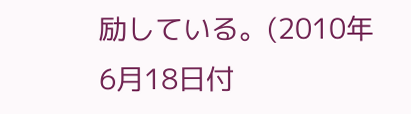励している。(2010年6月18日付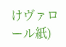けヴァロール紙)